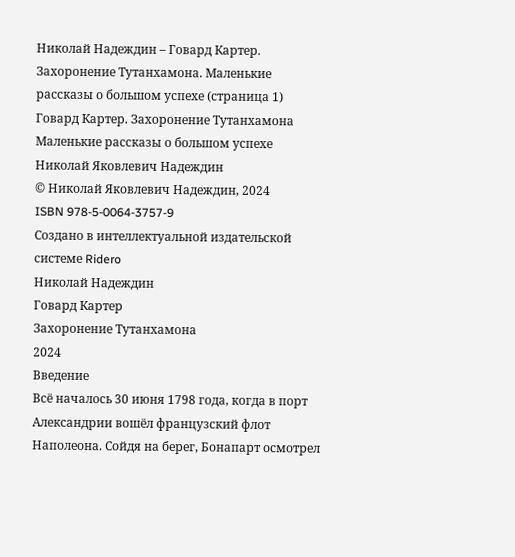Николай Надеждин – Говард Картер. Захоронение Тутанхамона. Маленькие рассказы о большом успехе (страница 1)
Говард Картер. Захоронение Тутанхамона
Маленькие рассказы о большом успехе
Николай Яковлевич Надеждин
© Николай Яковлевич Надеждин, 2024
ISBN 978-5-0064-3757-9
Создано в интеллектуальной издательской системе Ridero
Николай Надеждин
Говард Картер
Захоронение Тутанхамона
2024
Введение
Всё началось 30 июня 1798 года, когда в порт Александрии вошёл французский флот Наполеона. Сойдя на берег, Бонапарт осмотрел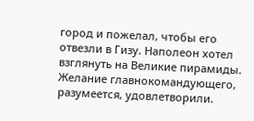город и пожелал, чтобы его отвезли в Гизу. Наполеон хотел взглянуть на Великие пирамиды.
Желание главнокомандующего, разумеется, удовлетворили.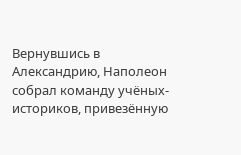Вернувшись в Александрию, Наполеон собрал команду учёных-историков, привезённую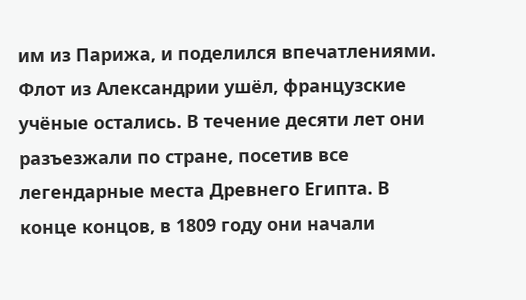им из Парижа, и поделился впечатлениями.
Флот из Александрии ушёл, французские учёные остались. В течение десяти лет они разъезжали по стране, посетив все легендарные места Древнего Египта. В конце концов, в 1809 году они начали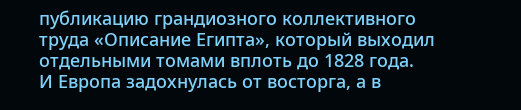публикацию грандиозного коллективного труда «Описание Египта», который выходил отдельными томами вплоть до 1828 года.
И Европа задохнулась от восторга, а в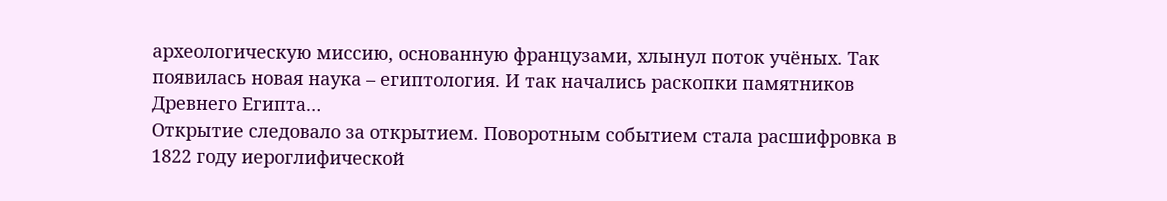археологическую миссию, основанную французами, хлынул поток учёных. Так появилась новая наука – египтология. И так начались раскопки памятников Древнего Египта…
Открытие следовало за открытием. Поворотным событием стала расшифровка в 1822 году иероглифической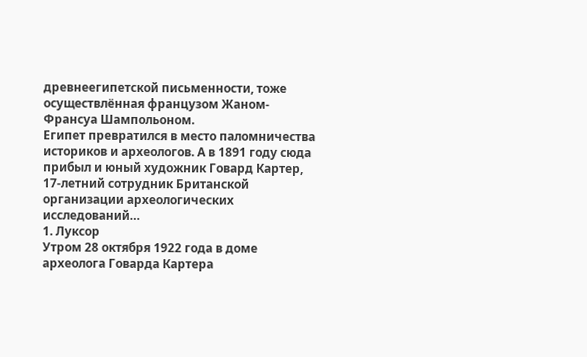древнеегипетской письменности, тоже осуществлённая французом Жаном-Франсуа Шампольоном.
Египет превратился в место паломничества историков и археологов. А в 1891 году сюда прибыл и юный художник Говард Картер, 17-летний сотрудник Британской организации археологических исследований…
1. Луксор
Утром 28 октября 1922 года в доме археолога Говарда Картера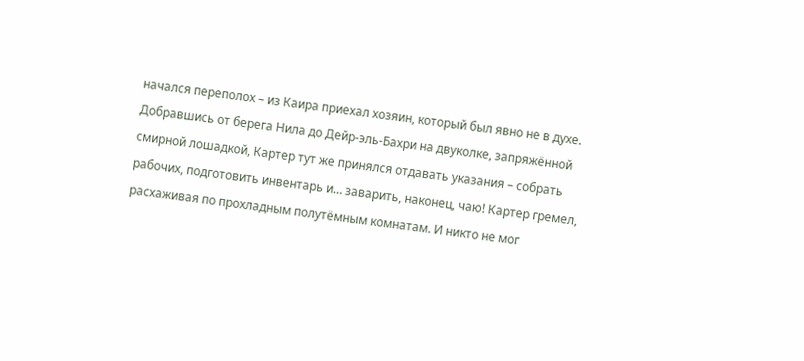начался переполох – из Каира приехал хозяин, который был явно не в духе. Добравшись от берега Нила до Дейр-эль-Бахри на двуколке, запряжённой смирной лошадкой, Картер тут же принялся отдавать указания – собрать рабочих, подготовить инвентарь и… заварить, наконец, чаю! Картер гремел, расхаживая по прохладным полутёмным комнатам. И никто не мог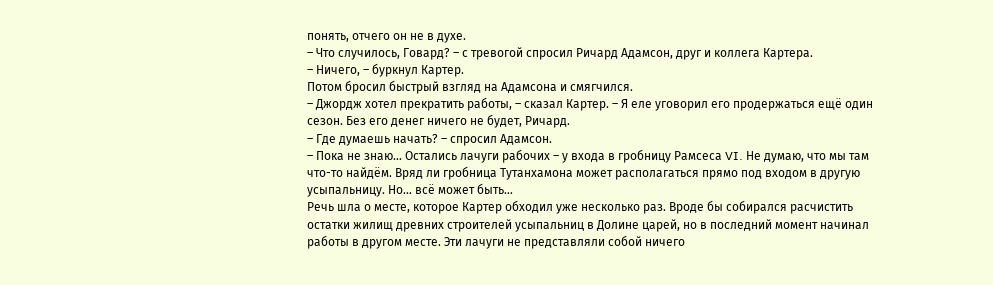понять, отчего он не в духе.
– Что случилось, Говард? – с тревогой спросил Ричард Адамсон, друг и коллега Картера.
– Ничего, – буркнул Картер.
Потом бросил быстрый взгляд на Адамсона и смягчился.
– Джордж хотел прекратить работы, – сказал Картер. – Я еле уговорил его продержаться ещё один сезон. Без его денег ничего не будет, Ричард.
– Где думаешь начать? – спросил Адамсон.
– Пока не знаю… Остались лачуги рабочих – у входа в гробницу Рамсеса VI. Не думаю, что мы там что-то найдём. Вряд ли гробница Тутанхамона может располагаться прямо под входом в другую усыпальницу. Но… всё может быть…
Речь шла о месте, которое Картер обходил уже несколько раз. Вроде бы собирался расчистить остатки жилищ древних строителей усыпальниц в Долине царей, но в последний момент начинал работы в другом месте. Эти лачуги не представляли собой ничего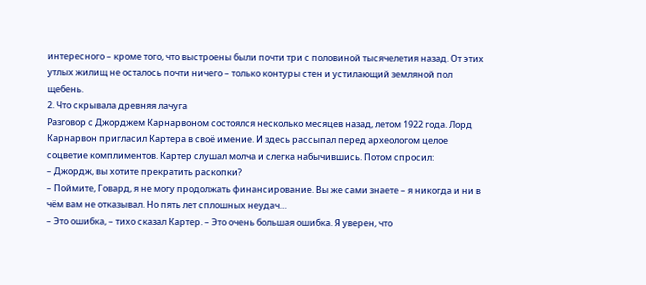интересного – кроме того, что выстроены были почти три с половиной тысячелетия назад. От этих утлых жилищ не осталось почти ничего – только контуры стен и устилающий земляной пол щебень.
2. Что скрывала древняя лачуга
Разговор с Джорджем Карнарвоном состоялся несколько месяцев назад, летом 1922 года. Лорд Карнарвон пригласил Картера в своё имение. И здесь рассыпал перед археологом целое соцветие комплиментов. Картер слушал молча и слегка набычившись. Потом спросил:
– Джордж, вы хотите прекратить раскопки?
– Поймите, Говард, я не могу продолжать финансирование. Вы же сами знаете – я никогда и ни в чём вам не отказывал. Но пять лет сплошных неудач…
– Это ошибка, – тихо сказал Картер. – Это очень большая ошибка. Я уверен, что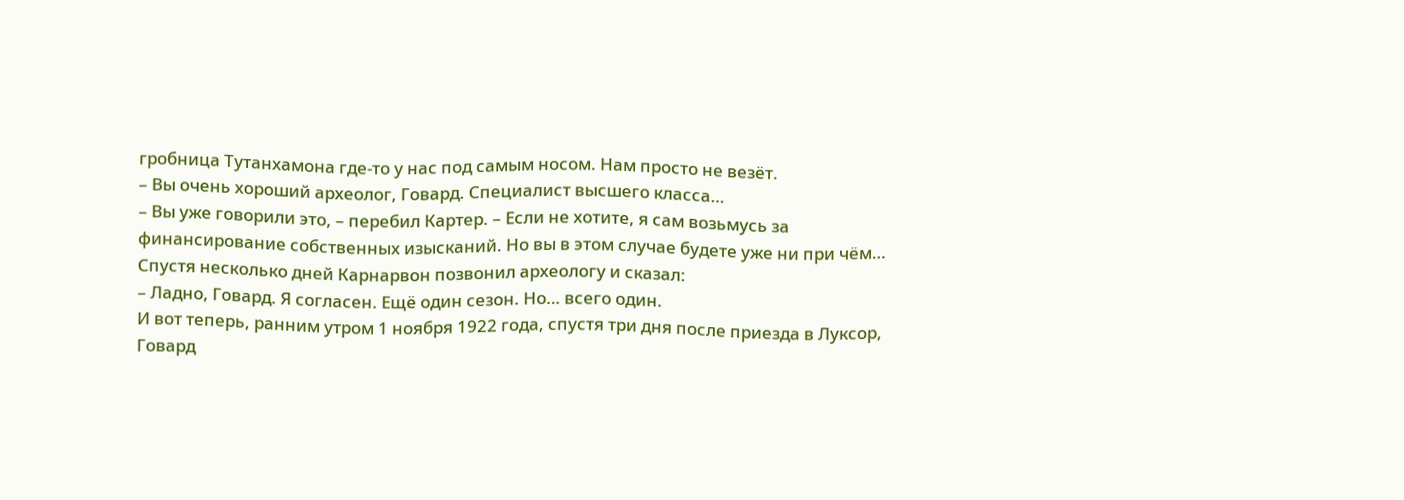гробница Тутанхамона где-то у нас под самым носом. Нам просто не везёт.
– Вы очень хороший археолог, Говард. Специалист высшего класса…
– Вы уже говорили это, – перебил Картер. – Если не хотите, я сам возьмусь за финансирование собственных изысканий. Но вы в этом случае будете уже ни при чём…
Спустя несколько дней Карнарвон позвонил археологу и сказал:
– Ладно, Говард. Я согласен. Ещё один сезон. Но… всего один.
И вот теперь, ранним утром 1 ноября 1922 года, спустя три дня после приезда в Луксор, Говард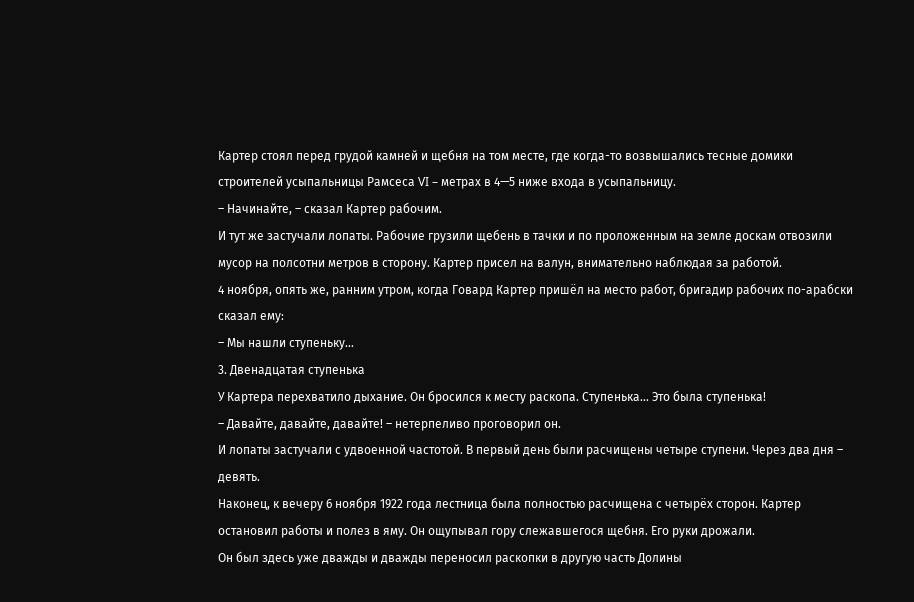Картер стоял перед грудой камней и щебня на том месте, где когда-то возвышались тесные домики строителей усыпальницы Рамсеса VI – метрах в 4—5 ниже входа в усыпальницу.
– Начинайте, – сказал Картер рабочим.
И тут же застучали лопаты. Рабочие грузили щебень в тачки и по проложенным на земле доскам отвозили мусор на полсотни метров в сторону. Картер присел на валун, внимательно наблюдая за работой.
4 ноября, опять же, ранним утром, когда Говард Картер пришёл на место работ, бригадир рабочих по-арабски сказал ему:
– Мы нашли ступеньку…
3. Двенадцатая ступенька
У Картера перехватило дыхание. Он бросился к месту раскопа. Ступенька… Это была ступенька!
– Давайте, давайте, давайте! – нетерпеливо проговорил он.
И лопаты застучали с удвоенной частотой. В первый день были расчищены четыре ступени. Через два дня – девять.
Наконец, к вечеру 6 ноября 1922 года лестница была полностью расчищена с четырёх сторон. Картер остановил работы и полез в яму. Он ощупывал гору слежавшегося щебня. Его руки дрожали.
Он был здесь уже дважды и дважды переносил раскопки в другую часть Долины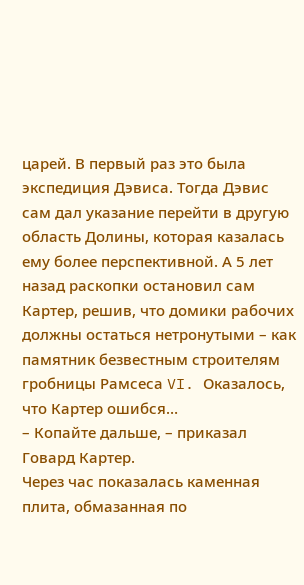царей. В первый раз это была экспедиция Дэвиса. Тогда Дэвис сам дал указание перейти в другую область Долины, которая казалась ему более перспективной. А 5 лет назад раскопки остановил сам Картер, решив, что домики рабочих должны остаться нетронутыми – как памятник безвестным строителям гробницы Рамсеса VI. Оказалось, что Картер ошибся…
– Копайте дальше, – приказал Говард Картер.
Через час показалась каменная плита, обмазанная по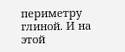периметру глиной. И на этой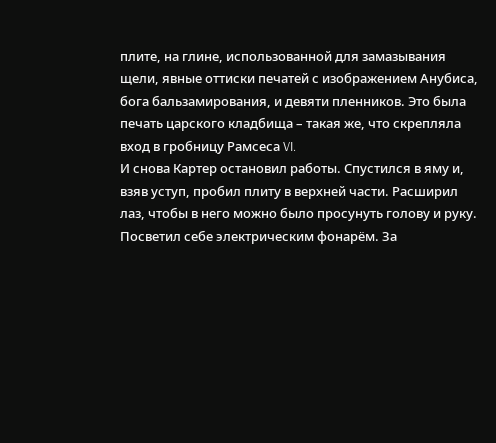плите, на глине, использованной для замазывания щели, явные оттиски печатей с изображением Анубиса, бога бальзамирования, и девяти пленников. Это была печать царского кладбища – такая же, что скрепляла вход в гробницу Рамсеса VI.
И снова Картер остановил работы. Спустился в яму и, взяв уступ, пробил плиту в верхней части. Расширил лаз, чтобы в него можно было просунуть голову и руку. Посветил себе электрическим фонарём. За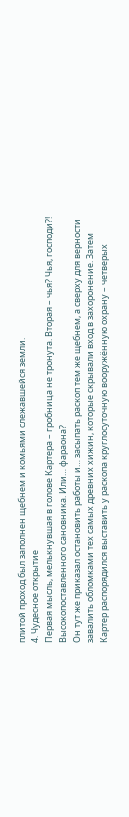плитой проход был заполнен щебнем и комьями слежавшейся земли.
4. Чудесное открытие
Первая мысль, мелькнувшая в голове Картера – гробница не тронута. Вторая – чья? Чья, господи?! Высокопоставленного сановника. Или… фараона?
Он тут же приказал остановить работы и… засыпать раскоп тем же щебнем, а сверху для верности завалить обломками тех самых древних хижин, которые скрывали вход в захоронение. Затем Картер распорядился выставить у раскопа круглосуточную вооружённую охрану – четверых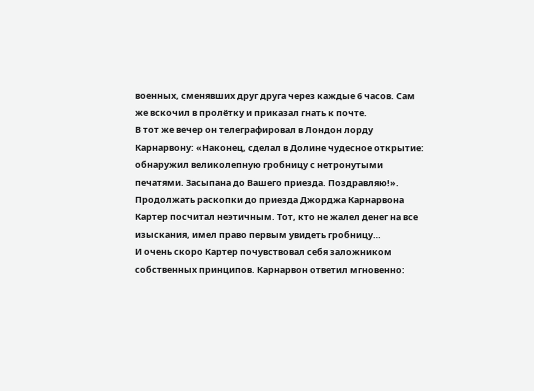военных, сменявших друг друга через каждые 6 часов. Сам же вскочил в пролётку и приказал гнать к почте.
В тот же вечер он телеграфировал в Лондон лорду Карнарвону: «Наконец, сделал в Долине чудесное открытие: обнаружил великолепную гробницу с нетронутыми печатями. Засыпана до Вашего приезда. Поздравляю!».
Продолжать раскопки до приезда Джорджа Карнарвона Картер посчитал неэтичным. Тот, кто не жалел денег на все изыскания, имел право первым увидеть гробницу…
И очень скоро Картер почувствовал себя заложником собственных принципов. Карнарвон ответил мгновенно: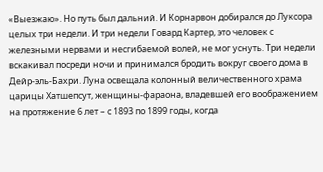«Выезжаю». Но путь был дальний. И Корнарвон добирался до Луксора целых три недели. И три недели Говард Картер, это человек с железными нервами и несгибаемой волей, не мог уснуть. Три недели вскакивал посреди ночи и принимался бродить вокруг своего дома в Дейр-эль-Бахри. Луна освещала колонный величественного храма царицы Хатшепсут, женщины-фараона, владевшей его воображением на протяжение 6 лет – с 1893 по 1899 годы, когда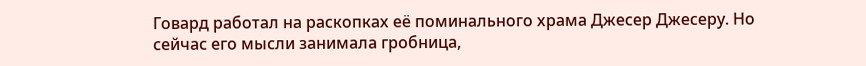Говард работал на раскопках её поминального храма Джесер Джесеру. Но сейчас его мысли занимала гробница,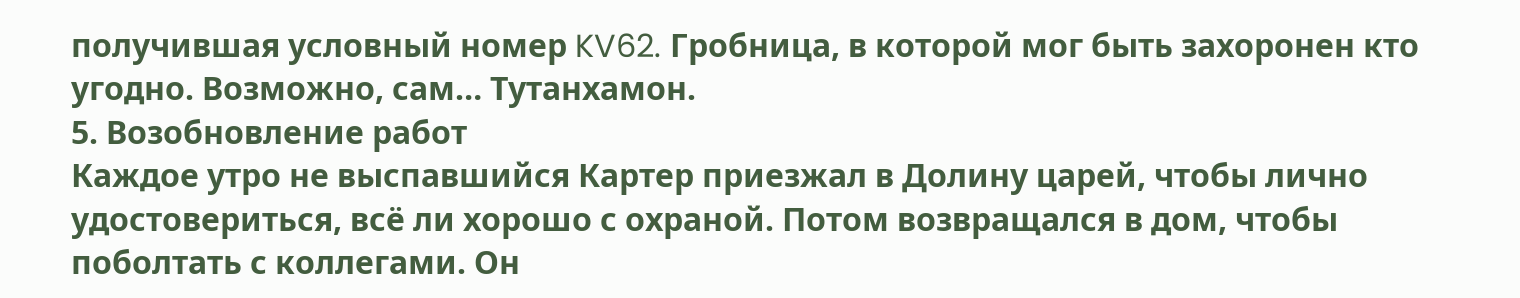получившая условный номер KV62. Гробница, в которой мог быть захоронен кто угодно. Возможно, сам… Тутанхамон.
5. Возобновление работ
Каждое утро не выспавшийся Картер приезжал в Долину царей, чтобы лично удостовериться, всё ли хорошо с охраной. Потом возвращался в дом, чтобы поболтать с коллегами. Он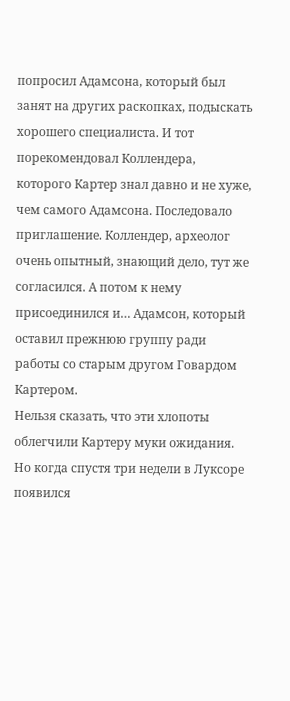попросил Адамсона, который был занят на других раскопках, подыскать хорошего специалиста. И тот порекомендовал Коллендера, которого Картер знал давно и не хуже, чем самого Адамсона. Последовало приглашение. Коллендер, археолог очень опытный, знающий дело, тут же согласился. А потом к нему присоединился и… Адамсон, который оставил прежнюю группу ради работы со старым другом Говардом Картером.
Нельзя сказать, что эти хлопоты облегчили Картеру муки ожидания. Но когда спустя три недели в Луксоре появился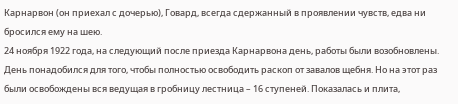Карнарвон (он приехал с дочерью), Говард, всегда сдержанный в проявлении чувств, едва ни бросился ему на шею.
24 ноября 1922 года, на следующий после приезда Карнарвона день, работы были возобновлены. День понадобился для того, чтобы полностью освободить раскоп от завалов щебня. Но на этот раз были освобождены вся ведущая в гробницу лестница – 16 ступеней. Показалась и плита,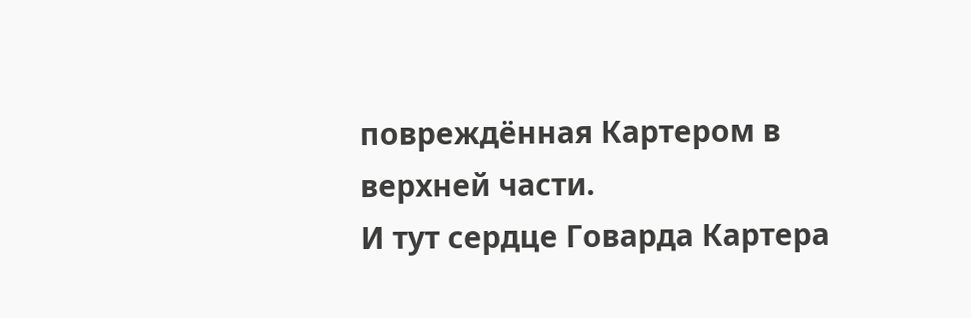повреждённая Картером в верхней части.
И тут сердце Говарда Картера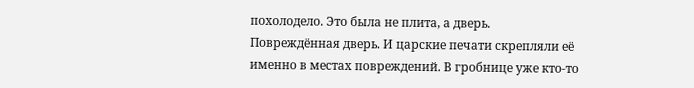похолодело. Это была не плита, а дверь. Повреждённая дверь. И царские печати скрепляли её именно в местах повреждений. В гробнице уже кто-то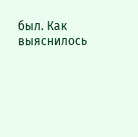был. Как выяснилось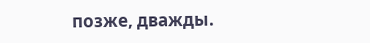позже, дважды.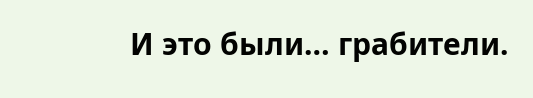И это были… грабители.